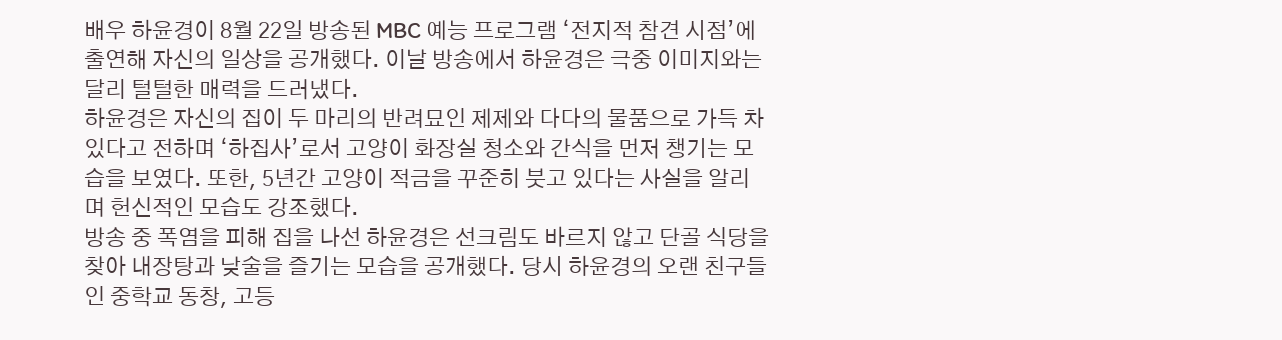배우 하윤경이 8월 22일 방송된 MBC 예능 프로그램 ‘전지적 참견 시점’에 출연해 자신의 일상을 공개했다. 이날 방송에서 하윤경은 극중 이미지와는 달리 털털한 매력을 드러냈다.
하윤경은 자신의 집이 두 마리의 반려묘인 제제와 다다의 물품으로 가득 차 있다고 전하며 ‘하집사’로서 고양이 화장실 청소와 간식을 먼저 챙기는 모습을 보였다. 또한, 5년간 고양이 적금을 꾸준히 붓고 있다는 사실을 알리며 헌신적인 모습도 강조했다.
방송 중 폭염을 피해 집을 나선 하윤경은 선크림도 바르지 않고 단골 식당을 찾아 내장탕과 낮술을 즐기는 모습을 공개했다. 당시 하윤경의 오랜 친구들인 중학교 동창, 고등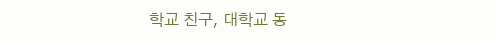학교 친구, 대학교 동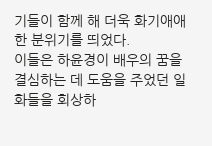기들이 함께 해 더욱 화기애애한 분위기를 띄었다.
이들은 하윤경이 배우의 꿈을 결심하는 데 도움을 주었던 일화들을 회상하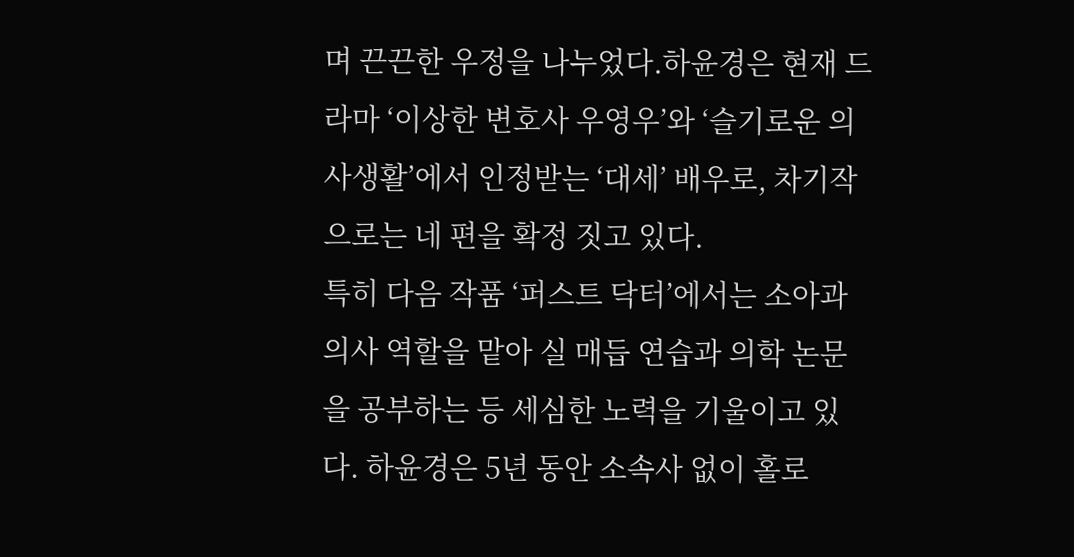며 끈끈한 우정을 나누었다.하윤경은 현재 드라마 ‘이상한 변호사 우영우’와 ‘슬기로운 의사생활’에서 인정받는 ‘대세’ 배우로, 차기작으로는 네 편을 확정 짓고 있다.
특히 다음 작품 ‘퍼스트 닥터’에서는 소아과 의사 역할을 맡아 실 매듭 연습과 의학 논문을 공부하는 등 세심한 노력을 기울이고 있다. 하윤경은 5년 동안 소속사 없이 홀로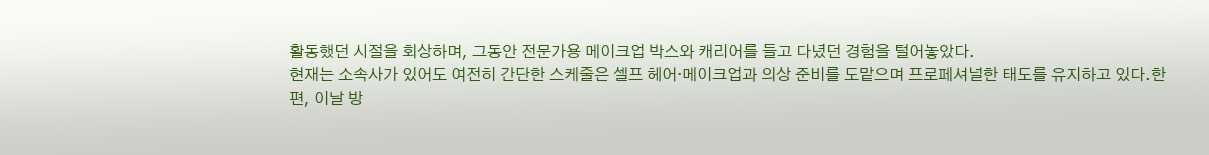활동했던 시절을 회상하며, 그동안 전문가용 메이크업 박스와 캐리어를 들고 다녔던 경험을 털어놓았다.
현재는 소속사가 있어도 여전히 간단한 스케줄은 셀프 헤어·메이크업과 의상 준비를 도맡으며 프로페셔널한 태도를 유지하고 있다.한편, 이날 방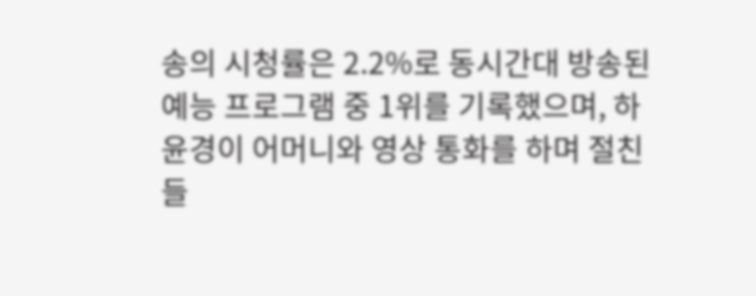송의 시청률은 2.2%로 동시간대 방송된 예능 프로그램 중 1위를 기록했으며, 하윤경이 어머니와 영상 통화를 하며 절친들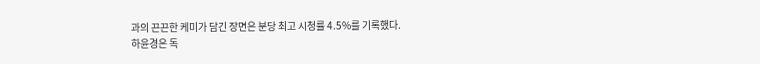과의 끈끈한 케미가 담긴 장면은 분당 최고 시청률 4.5%를 기록했다.
하윤경은 독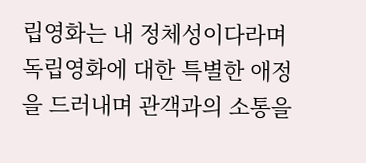립영화는 내 정체성이다라며 독립영화에 대한 특별한 애정을 드러내며 관객과의 소통을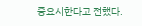중요시한다고 전했다.